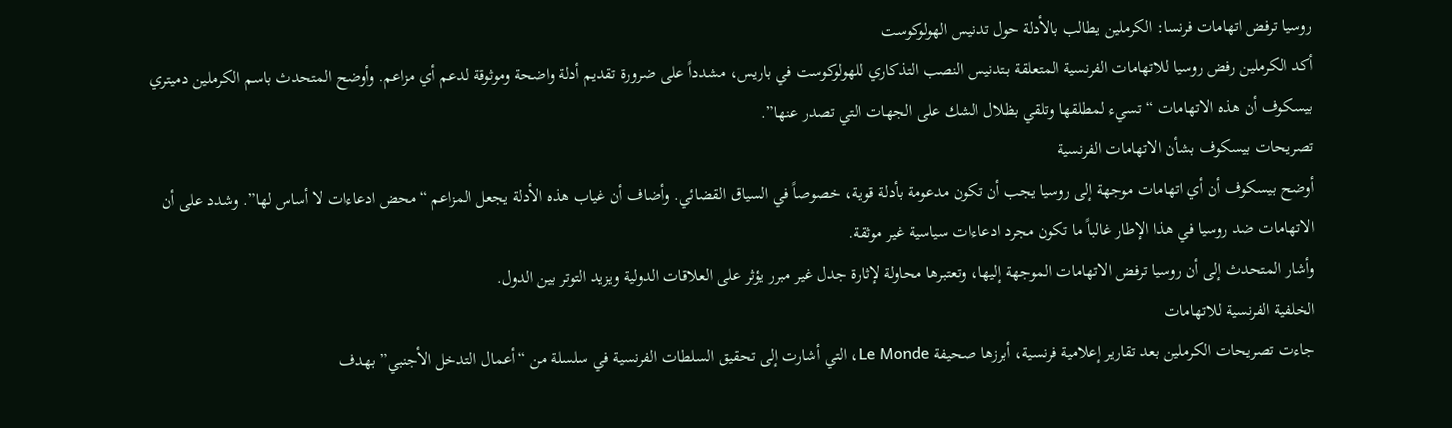روسيا ترفض اتهامات فرنسا: الكرملين يطالب بالأدلة حول تدنيس الهولوكوست
أكد الكرملين رفض روسيا للاتهامات الفرنسية المتعلقة بـتدنيس النصب التذكاري للهولوكوست في باريس، مشدداً على ضرورة تقديم أدلة واضحة وموثوقة لدعم أي مزاعم. وأوضح المتحدث باسم الكرملين دميتري بيسكوف أن هذه الاتهامات “تسيء لمطلقها وتلقي بظلال الشك على الجهات التي تصدر عنها”.
تصريحات بيسكوف بشأن الاتهامات الفرنسية
أوضح بيسكوف أن أي اتهامات موجهة إلى روسيا يجب أن تكون مدعومة بأدلة قوية، خصوصاً في السياق القضائي. وأضاف أن غياب هذه الأدلة يجعل المزاعم “محض ادعاءات لا أساس لها”. وشدد على أن الاتهامات ضد روسيا في هذا الإطار غالباً ما تكون مجرد ادعاءات سياسية غير موثقة.
وأشار المتحدث إلى أن روسيا ترفض الاتهامات الموجهة إليها، وتعتبرها محاولة لإثارة جدل غير مبرر يؤثر على العلاقات الدولية ويزيد التوتر بين الدول.
الخلفية الفرنسية للاتهامات
جاءت تصريحات الكرملين بعد تقارير إعلامية فرنسية، أبرزها صحيفة Le Monde، التي أشارت إلى تحقيق السلطات الفرنسية في سلسلة من “أعمال التدخل الأجنبي” بهدف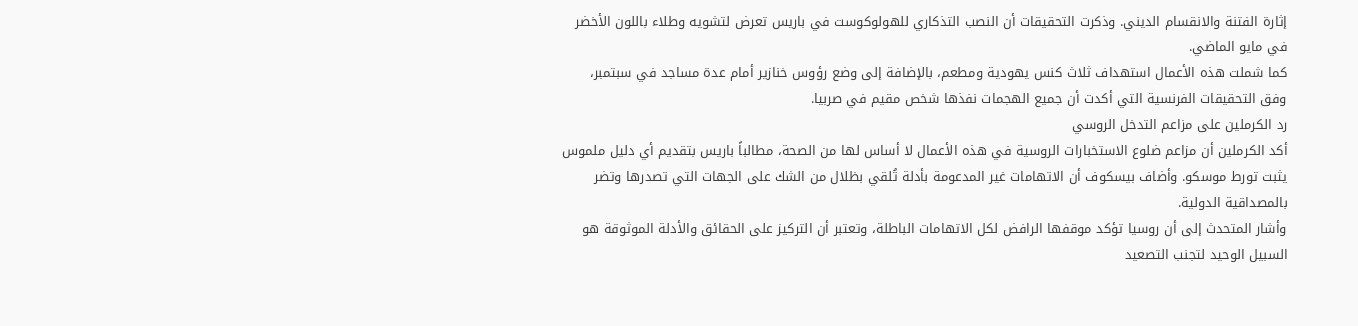إثارة الفتنة والانقسام الديني. وذكرت التحقيقات أن النصب التذكاري للهولوكوست في باريس تعرض لتشويه وطلاء باللون الأخضر في مايو الماضي.
كما شملت هذه الأعمال استهداف ثلاث كنس يهودية ومطعم، بالإضافة إلى وضع رؤوس خنازير أمام عدة مساجد في سبتمبر، وفق التحقيقات الفرنسية التي أكدت أن جميع الهجمات نفذها شخص مقيم في صربيا.
رد الكرملين على مزاعم التدخل الروسي
أكد الكرملين أن مزاعم ضلوع الاستخبارات الروسية في هذه الأعمال لا أساس لها من الصحة، مطالباً باريس بتقديم أي دليل ملموس يثبت تورط موسكو. وأضاف بيسكوف أن الاتهامات غير المدعومة بأدلة تُلقي بظلال من الشك على الجهات التي تصدرها وتضر بالمصداقية الدولية.
وأشار المتحدث إلى أن روسيا تؤكد موقفها الرافض لكل الاتهامات الباطلة، وتعتبر أن التركيز على الحقائق والأدلة الموثوقة هو السبيل الوحيد لتجنب التصعيد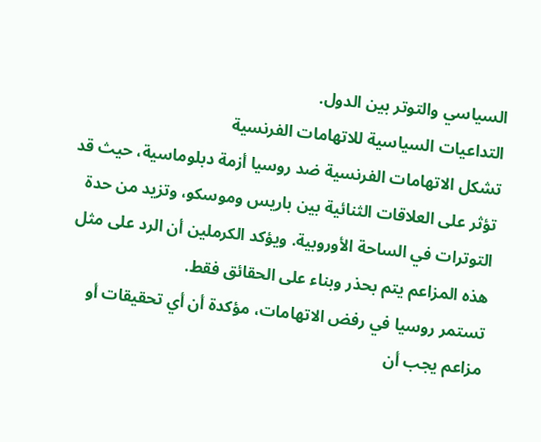السياسي والتوتر بين الدول.
التداعيات السياسية للاتهامات الفرنسية
تشكل الاتهامات الفرنسية ضد روسيا أزمة دبلوماسية، حيث قد تؤثر على العلاقات الثنائية بين باريس وموسكو، وتزيد من حدة التوترات في الساحة الأوروبية. ويؤكد الكرملين أن الرد على مثل هذه المزاعم يتم بحذر وبناء على الحقائق فقط.
تستمر روسيا في رفض الاتهامات، مؤكدة أن أي تحقيقات أو مزاعم يجب أن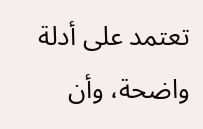تعتمد على أدلة واضحة، وأن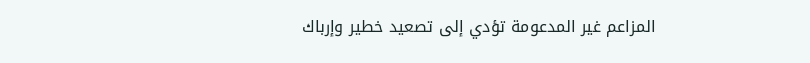المزاعم غير المدعومة تؤدي إلى تصعيد خطير وإرباك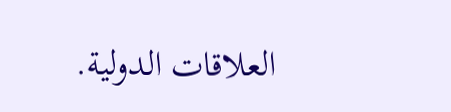العلاقات الدولية.